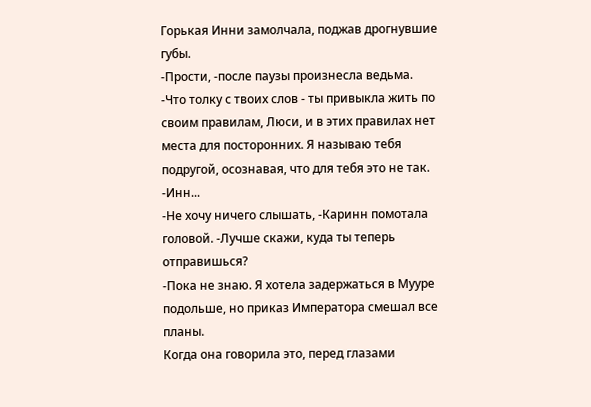Горькая Инни замолчала, поджав дрогнувшие губы.
-Прости, -после паузы произнесла ведьма.
-Что толку с твоих слов - ты привыкла жить по своим правилам, Люси, и в этих правилах нет места для посторонних. Я называю тебя подругой, осознавая, что для тебя это не так.
-Инн...
-Не хочу ничего слышать, -Каринн помотала головой. -Лучше скажи, куда ты теперь отправишься?
-Пока не знаю. Я хотела задержаться в Мууре подольше, но приказ Императора смешал все планы.
Когда она говорила это, перед глазами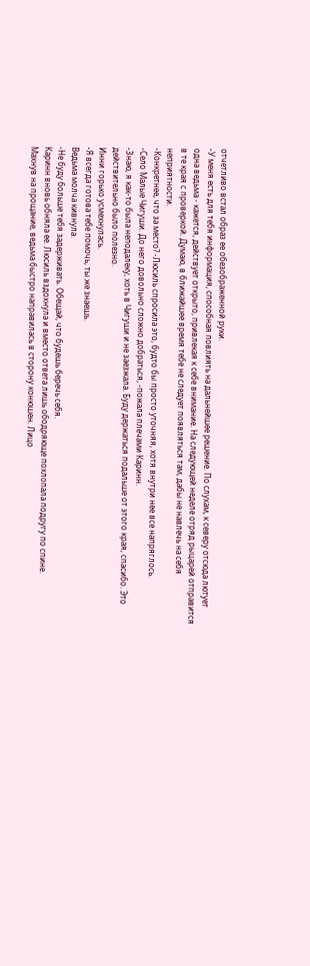отчетливо встал образ ее обезображенной руки.
-У меня есть для тебя информация, способная повлиять на дальнейшее решение. По слухам, к северу отсюда лютует одна ведьма - кажется, действует открыто, привлекая к себе внимание. На следующей неделе отряд рыцарей отправится в те края с проверкой. Думаю, в ближайшее время тебе не следует появляться там, дабы не навлечь на себя неприятности.
-Конкретнее, что за место? -Люсиль спросила это, будто бы просто уточняя, хотя внутри нее все напряглось.
-Село Малые Чигуши. До него довольно сложно добраться, -пожала плечами Каринн.
-Знаю, я как-то была неподалеку, хоть в Чигуши и не заезжала. Буду держаться подальше от этого края, спасибо. Это действительно было полезно.
Инни горько усмехнулась.
-Я всегда готова тебе помочь, ты же знаешь.
Ведьма молча кивнула.
-Не буду больше тебя задерживать. Обещай, что будешь беречь себя.
Каринн вновь обняла ее. Люсиль вздохнула и вместо ответа лишь ободряюще похлопала подругу по спине.
Махнув на прощание, ведьма быстро направилась в сторону конюшен. Лицо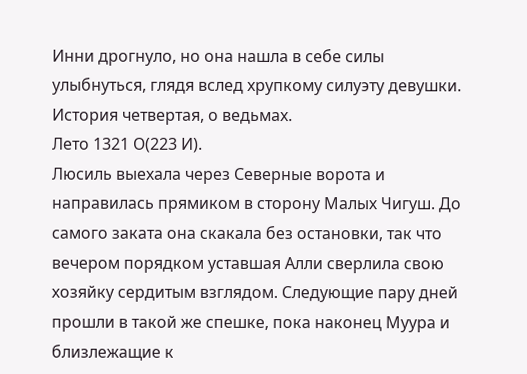Инни дрогнуло, но она нашла в себе силы улыбнуться, глядя вслед хрупкому силуэту девушки.
История четвертая, о ведьмах.
Лето 1321 О(223 И).
Люсиль выехала через Северные ворота и направилась прямиком в сторону Малых Чигуш. До самого заката она скакала без остановки, так что вечером порядком уставшая Алли сверлила свою хозяйку сердитым взглядом. Следующие пару дней прошли в такой же спешке, пока наконец Муура и близлежащие к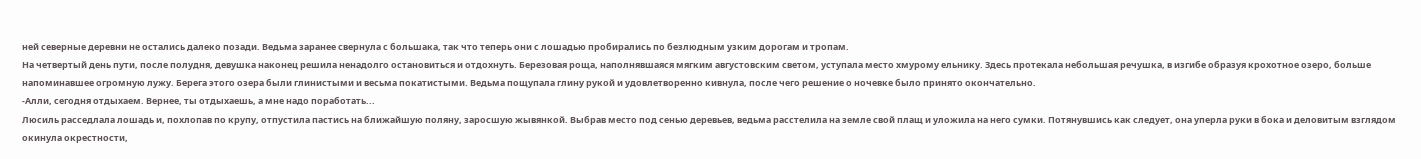ней северные деревни не остались далеко позади. Ведьма заранее свернула с большака, так что теперь они с лошадью пробирались по безлюдным узким дорогам и тропам.
На четвертый день пути, после полудня, девушка наконец решила ненадолго остановиться и отдохнуть. Березовая роща, наполнявшаяся мягким августовским светом, уступала место хмурому ельнику. Здесь протекала небольшая речушка, в изгибе образуя крохотное озеро, больше напоминавшее огромную лужу. Берега этого озера были глинистыми и весьма покатистыми. Ведьма пощупала глину рукой и удовлетворенно кивнула, после чего решение о ночевке было принято окончательно.
-Алли, сегодня отдыхаем. Вернее, ты отдыхаешь, а мне надо поработать...
Люсиль расседлала лошадь и, похлопав по крупу, отпустила пастись на ближайшую поляну, заросшую жывянкой. Выбрав место под сенью деревьев, ведьма расстелила на земле свой плащ и уложила на него сумки. Потянувшись как следует, она уперла руки в бока и деловитым взглядом окинула окрестности,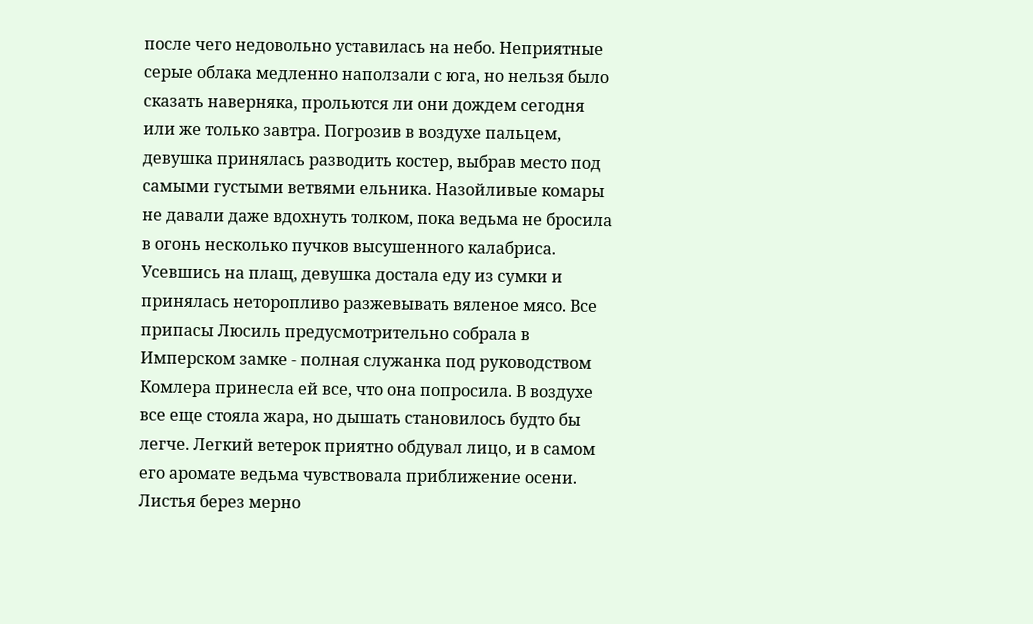после чего недовольно уставилась на небо. Неприятные серые облака медленно наползали с юга, но нельзя было сказать наверняка, прольются ли они дождем сегодня или же только завтра. Погрозив в воздухе пальцем, девушка принялась разводить костер, выбрав место под самыми густыми ветвями ельника. Назойливые комары не давали даже вдохнуть толком, пока ведьма не бросила в огонь несколько пучков высушенного калабриса.
Усевшись на плащ, девушка достала еду из сумки и принялась неторопливо разжевывать вяленое мясо. Все припасы Люсиль предусмотрительно собрала в Имперском замке - полная служанка под руководством Комлера принесла ей все, что она попросила. В воздухе все еще стояла жара, но дышать становилось будто бы легче. Легкий ветерок приятно обдувал лицо, и в самом его аромате ведьма чувствовала приближение осени. Листья берез мерно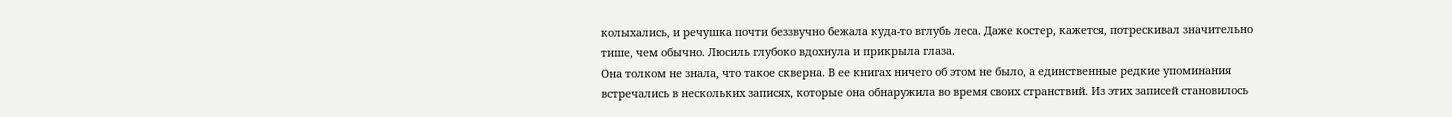колыхались, и речушка почти беззвучно бежала куда-то вглубь леса. Даже костер, кажется, потрескивал значительно тише, чем обычно. Люсиль глубоко вдохнула и прикрыла глаза.
Она толком не знала, что такое скверна. В ее книгах ничего об этом не было, а единственные редкие упоминания встречались в нескольких записях, которые она обнаружила во время своих странствий. Из этих записей становилось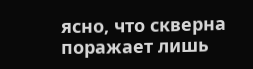ясно, что скверна поражает лишь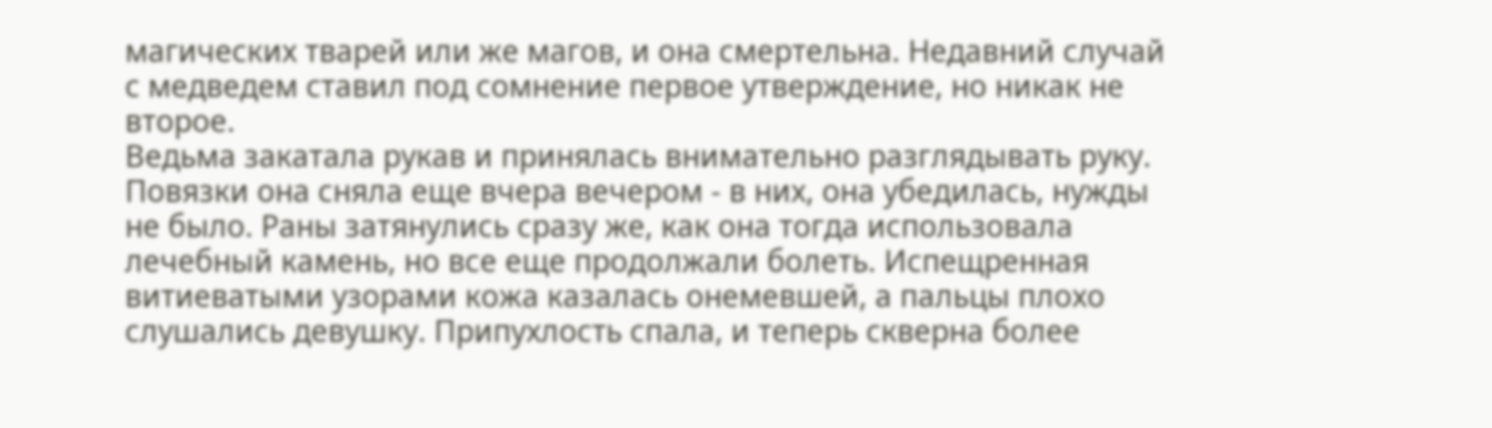магических тварей или же магов, и она смертельна. Недавний случай с медведем ставил под сомнение первое утверждение, но никак не второе.
Ведьма закатала рукав и принялась внимательно разглядывать руку. Повязки она сняла еще вчера вечером - в них, она убедилась, нужды не было. Раны затянулись сразу же, как она тогда использовала лечебный камень, но все еще продолжали болеть. Испещренная витиеватыми узорами кожа казалась онемевшей, а пальцы плохо слушались девушку. Припухлость спала, и теперь скверна более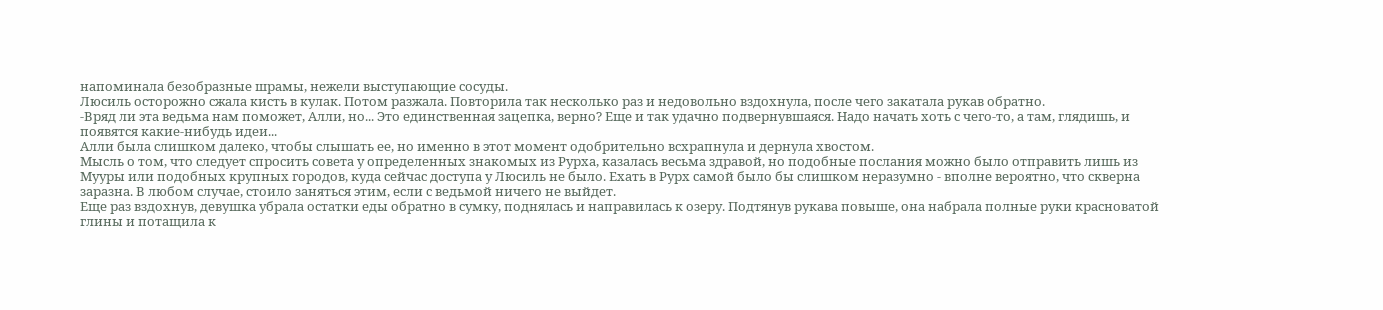напоминала безобразные шрамы, нежели выступающие сосуды.
Люсиль осторожно сжала кисть в кулак. Потом разжала. Повторила так несколько раз и недовольно вздохнула, после чего закатала рукав обратно.
-Вряд ли эта ведьма нам поможет, Алли, но... Это единственная зацепка, верно? Еще и так удачно подвернувшаяся. Надо начать хоть с чего-то, а там, глядишь, и появятся какие-нибудь идеи...
Алли была слишком далеко, чтобы слышать ее, но именно в этот момент одобрительно всхрапнула и дернула хвостом.
Мысль о том, что следует спросить совета у определенных знакомых из Рурха, казалась весьма здравой, но подобные послания можно было отправить лишь из Мууры или подобных крупных городов, куда сейчас доступа у Люсиль не было. Ехать в Рурх самой было бы слишком неразумно - вполне вероятно, что скверна заразна. В любом случае, стоило заняться этим, если с ведьмой ничего не выйдет.
Еще раз вздохнув, девушка убрала остатки еды обратно в сумку, поднялась и направилась к озеру. Подтянув рукава повыше, она набрала полные руки красноватой глины и потащила к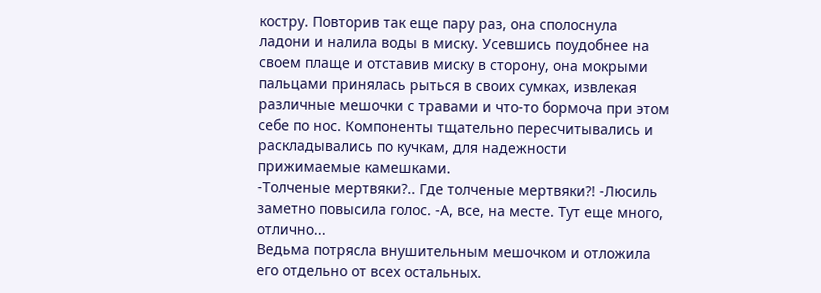костру. Повторив так еще пару раз, она сполоснула ладони и налила воды в миску. Усевшись поудобнее на своем плаще и отставив миску в сторону, она мокрыми пальцами принялась рыться в своих сумках, извлекая различные мешочки с травами и что-то бормоча при этом себе по нос. Компоненты тщательно пересчитывались и раскладывались по кучкам, для надежности прижимаемые камешками.
-Толченые мертвяки?.. Где толченые мертвяки?! -Люсиль заметно повысила голос. -А, все, на месте. Тут еще много, отлично...
Ведьма потрясла внушительным мешочком и отложила его отдельно от всех остальных.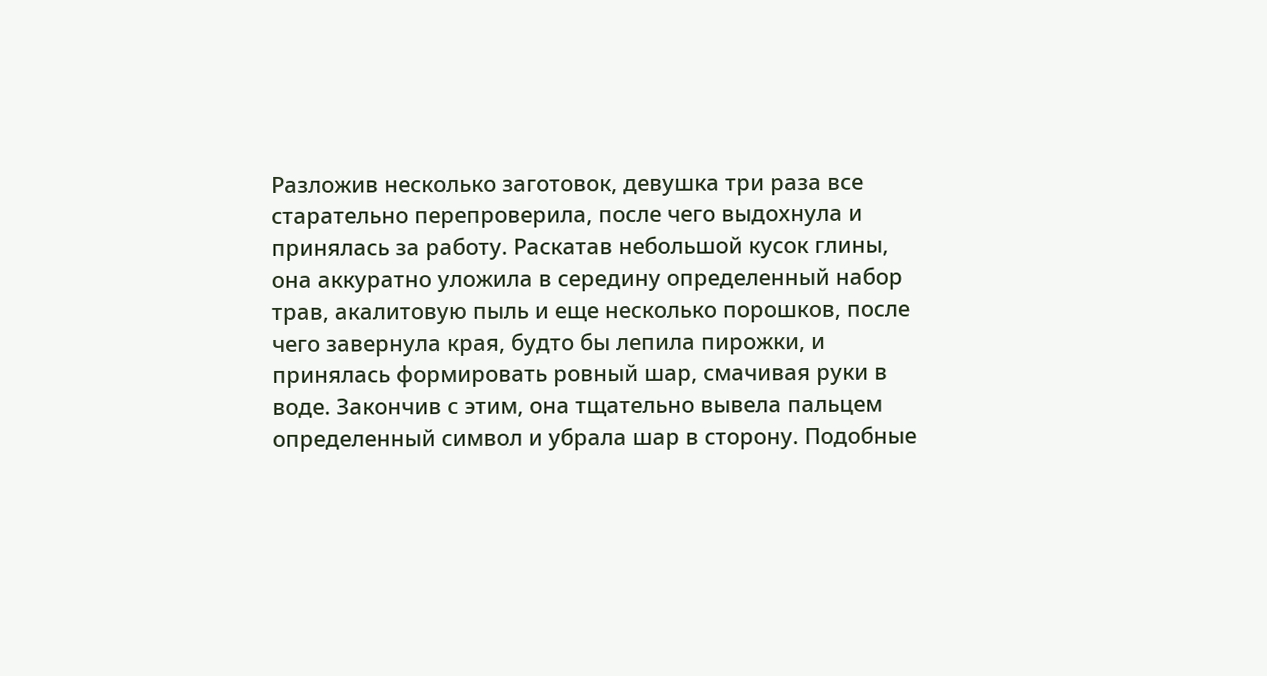Разложив несколько заготовок, девушка три раза все старательно перепроверила, после чего выдохнула и принялась за работу. Раскатав небольшой кусок глины, она аккуратно уложила в середину определенный набор трав, акалитовую пыль и еще несколько порошков, после чего завернула края, будто бы лепила пирожки, и принялась формировать ровный шар, смачивая руки в воде. Закончив с этим, она тщательно вывела пальцем определенный символ и убрала шар в сторону. Подобные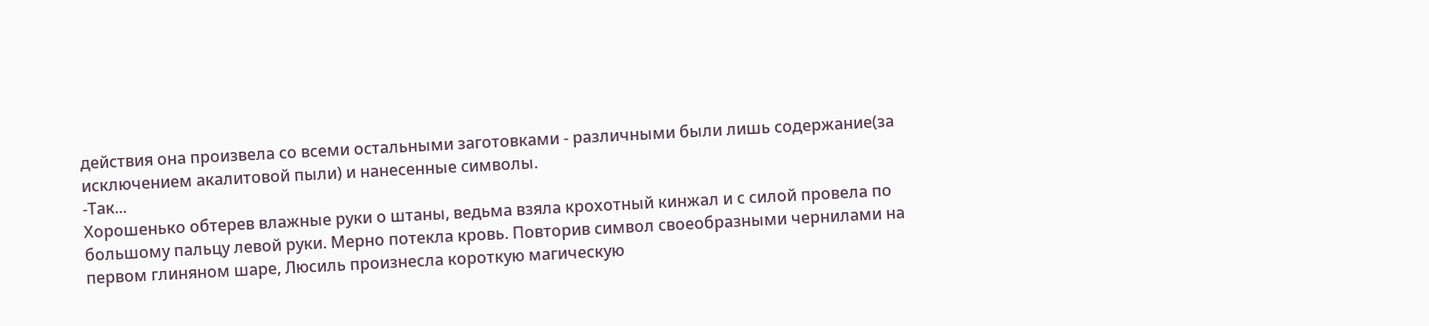действия она произвела со всеми остальными заготовками - различными были лишь содержание(за исключением акалитовой пыли) и нанесенные символы.
-Так...
Хорошенько обтерев влажные руки о штаны, ведьма взяла крохотный кинжал и с силой провела по большому пальцу левой руки. Мерно потекла кровь. Повторив символ своеобразными чернилами на первом глиняном шаре, Люсиль произнесла короткую магическую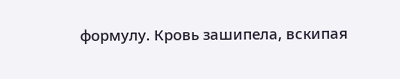формулу. Кровь зашипела, вскипая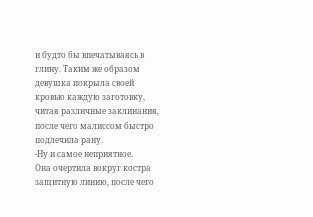и будто бы впечатываясь в глину. Таким же образом девушка покрыла своей кровью каждую заготовку, читая различные заклинания, после чего малиссом быстро подлечила рану.
-Ну и самое неприятное.
Она очертила вокруг костра защитную линию, после чего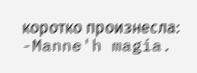коротко произнесла:
-Manne'h magia.